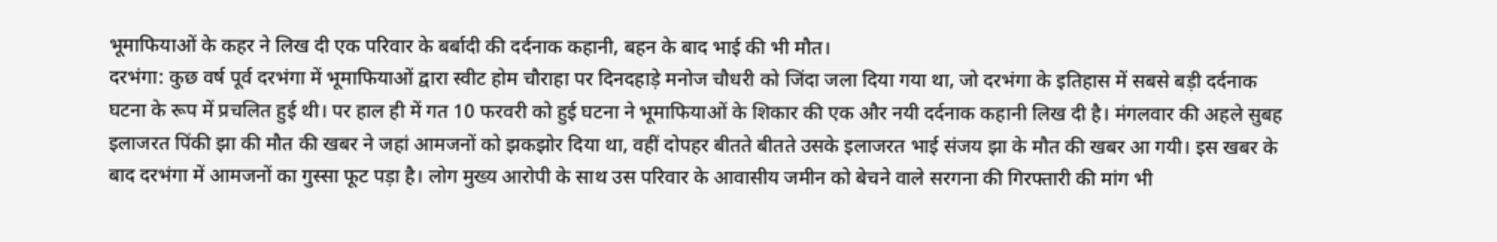भूमाफियाओं के कहर ने लिख दी एक परिवार के बर्बादी की दर्दनाक कहानी, बहन के बाद भाई की भी मौत।
दरभंगा: कुछ वर्ष पूर्व दरभंगा में भूमाफियाओं द्वारा स्वीट होम चौराहा पर दिनदहाड़े मनोज चौधरी को जिंदा जला दिया गया था, जो दरभंगा के इतिहास में सबसे बड़ी दर्दनाक घटना के रूप में प्रचलित हुई थी। पर हाल ही में गत 10 फरवरी को हुई घटना ने भूमाफियाओं के शिकार की एक और नयी दर्दनाक कहानी लिख दी है। मंगलवार की अहले सुबह इलाजरत पिंकी झा की मौत की खबर ने जहां आमजनों को झकझोर दिया था, वहीं दोपहर बीतते बीतते उसके इलाजरत भाई संजय झा के मौत की खबर आ गयी। इस खबर के बाद दरभंगा में आमजनों का गुस्सा फूट पड़ा है। लोग मुख्य आरोपी के साथ उस परिवार के आवासीय जमीन को बेचने वाले सरगना की गिरफ्तारी की मांग भी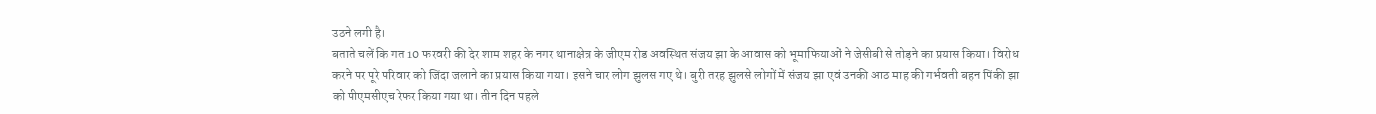उठने लगी है।
बताते चलें कि गत 10 फरवरी की देर शाम शहर के नगर थानाक्षेत्र के जीएम रोड अवस्थित संजय झा के आवास को भूमाफियाओं ने जेसीबी से तोड़ने का प्रयास किया। विरोध करने पर पूरे परिवार को जिंदा जलाने का प्रयास किया गया। इसने चार लोग झुलस गए थे। बुरी तरह झुलसे लोगों में संजय झा एवं उनकी आठ माह की गर्भवती बहन पिंकी झा को पीएमसीएच रेफर किया गया था। तीन दिन पहले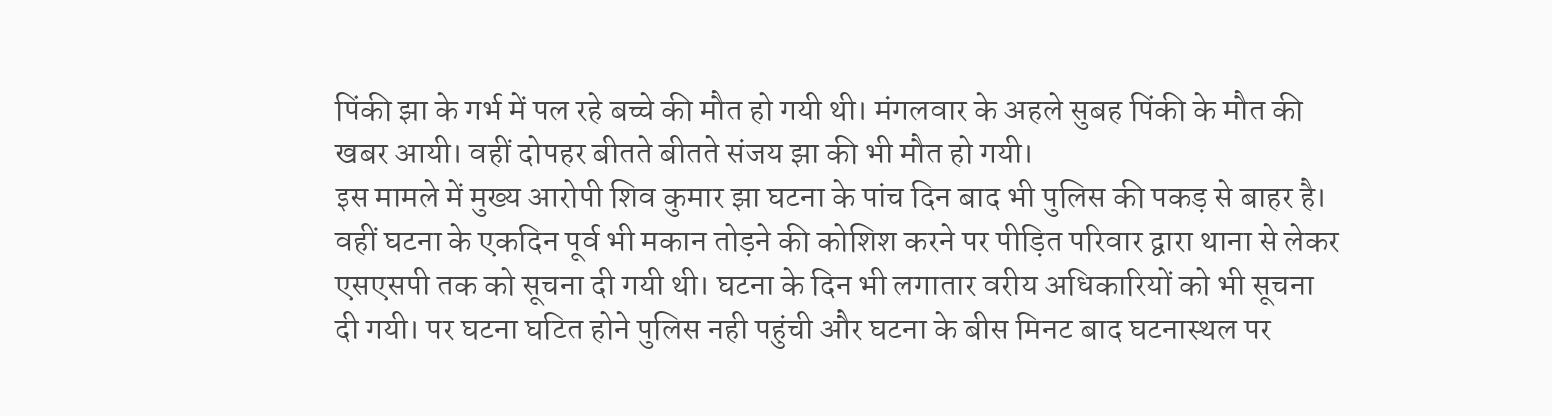पिंकी झा के गर्भ में पल रहे बच्चे की मौत हो गयी थी। मंगलवार के अहले सुबह पिंकी के मौत की खबर आयी। वहीं दोपहर बीतते बीतते संजय झा की भी मौत हो गयी।
इस मामले में मुख्य आरोपी शिव कुमार झा घटना के पांच दिन बाद भी पुलिस की पकड़ से बाहर है। वहीं घटना के एकदिन पूर्व भी मकान तोड़ने की कोशिश करने पर पीड़ित परिवार द्वारा थाना से लेकर एसएसपी तक को सूचना दी गयी थी। घटना के दिन भी लगातार वरीय अधिकारियों को भी सूचना दी गयी। पर घटना घटित होने पुलिस नही पहुंची और घटना के बीस मिनट बाद घटनास्थल पर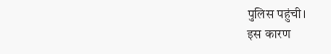पुलिस पहुंची।
इस कारण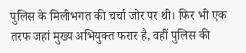पुलिस के मिलीभगत की चर्चा जोर पर थी। फिर भी एक तरफ जहां मुख्य अभियुक्त फरार है, वहीं पुलिस की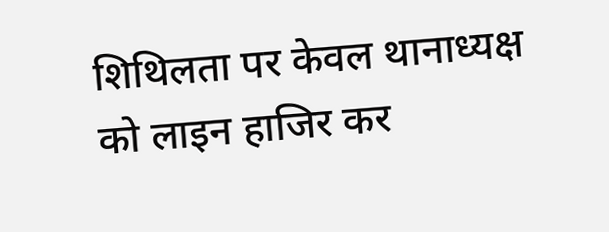शिथिलता पर केवल थानाध्यक्ष को लाइन हाजिर कर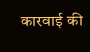कारवाई की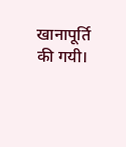खानापूर्ति की गयी।